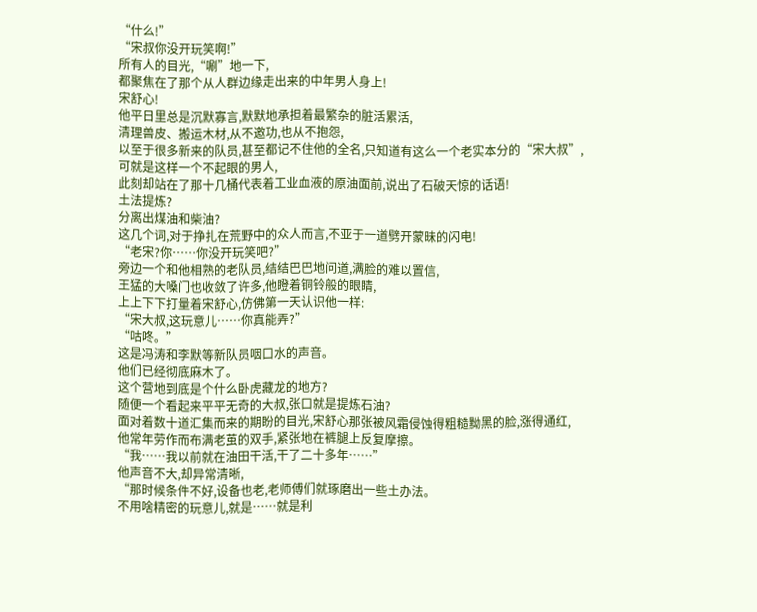“什么!”
“宋叔你没开玩笑啊!”
所有人的目光,“唰”地一下,
都聚焦在了那个从人群边缘走出来的中年男人身上!
宋舒心!
他平日里总是沉默寡言,默默地承担着最繁杂的脏活累活,
清理兽皮、搬运木材,从不邀功,也从不抱怨,
以至于很多新来的队员,甚至都记不住他的全名,只知道有这么一个老实本分的“宋大叔”,
可就是这样一个不起眼的男人,
此刻却站在了那十几桶代表着工业血液的原油面前,说出了石破天惊的话语!
土法提炼?
分离出煤油和柴油?
这几个词,对于挣扎在荒野中的众人而言,不亚于一道劈开蒙昧的闪电!
“老宋?你……你没开玩笑吧?”
旁边一个和他相熟的老队员,结结巴巴地问道,满脸的难以置信,
王猛的大嗓门也收敛了许多,他瞪着铜铃般的眼睛,
上上下下打量着宋舒心,仿佛第一天认识他一样:
“宋大叔,这玩意儿……你真能弄?”
“咕咚。”
这是冯涛和李默等新队员咽口水的声音。
他们已经彻底麻木了。
这个营地到底是个什么卧虎藏龙的地方?
随便一个看起来平平无奇的大叔,张口就是提炼石油?
面对着数十道汇集而来的期盼的目光,宋舒心那张被风霜侵蚀得粗糙黝黑的脸,涨得通红,
他常年劳作而布满老茧的双手,紧张地在裤腿上反复摩擦。
“我……我以前就在油田干活,干了二十多年……”
他声音不大,却异常清晰,
“那时候条件不好,设备也老,老师傅们就琢磨出一些土办法。
不用啥精密的玩意儿,就是……就是利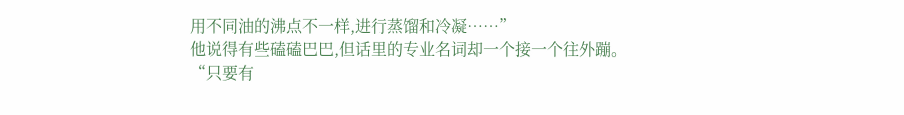用不同油的沸点不一样,进行蒸馏和冷凝……”
他说得有些磕磕巴巴,但话里的专业名词却一个接一个往外蹦。
“只要有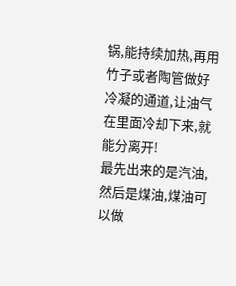锅,能持续加热,再用竹子或者陶管做好冷凝的通道,让油气在里面冷却下来,就能分离开!
最先出来的是汽油,然后是煤油,煤油可以做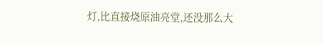灯,比直接烧原油亮堂,还没那么大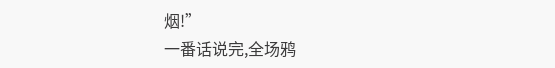烟!”
一番话说完,全场鸦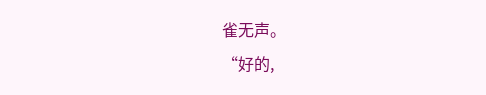雀无声。
“好的,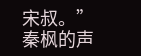宋叔。”
秦枫的声